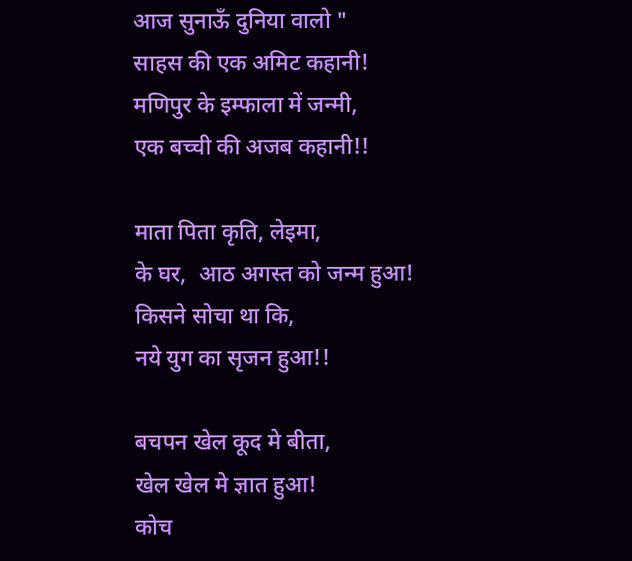आज सुनाऊँ दुनिया वालो "
साहस की एक अमिट कहानी!
मणिपुर के इम्फाला में जन्मी,
एक बच्ची की अजब कहानी!!

माता पिता कृति, लेइमा,
के घर,  आठ अगस्त को जन्म हुआ!
किसने सोचा था कि,
नये युग का सृजन हुआ!!

बचपन खेल कूद मे बीता,
खेल खेल मे ज्ञात हुआ!
कोच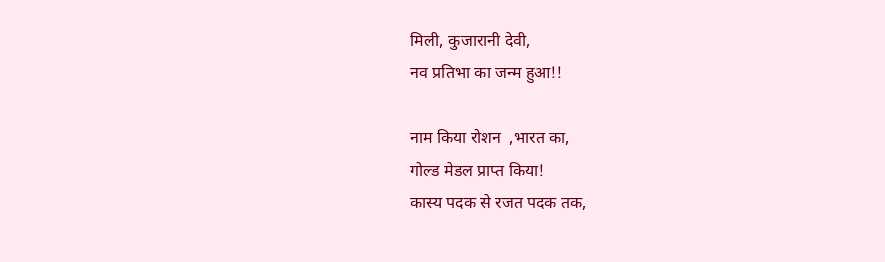मिली, कुजारानी देवी,
नव प्रतिभा का जन्म हुआ!!

नाम किया रोशन  ,भारत का,
गोल्ड मेडल प्राप्त किया!
कास्य पदक से रजत पदक तक,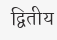द्वितीय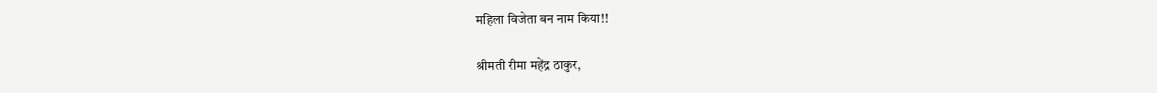महिला विजेता बन नाम किया!!

श्रीमती रीमा महेंद्र ठाकुर,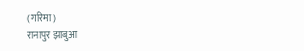(गरिमा)
रानापुर झाबुआ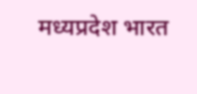मध्यप्रदेश भारत